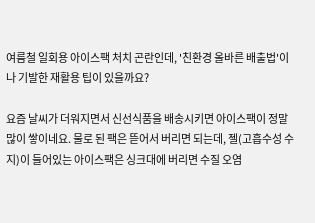여름철 일회용 아이스팩 처치 곤란인데, '친환경 올바른 배출법'이나 기발한 재활용 팁이 있을까요?

요즘 날씨가 더워지면서 신선식품을 배송시키면 아이스팩이 정말 많이 쌓이네요. 물로 된 팩은 뜯어서 버리면 되는데, 젤(고흡수성 수지)이 들어있는 아이스팩은 싱크대에 버리면 수질 오염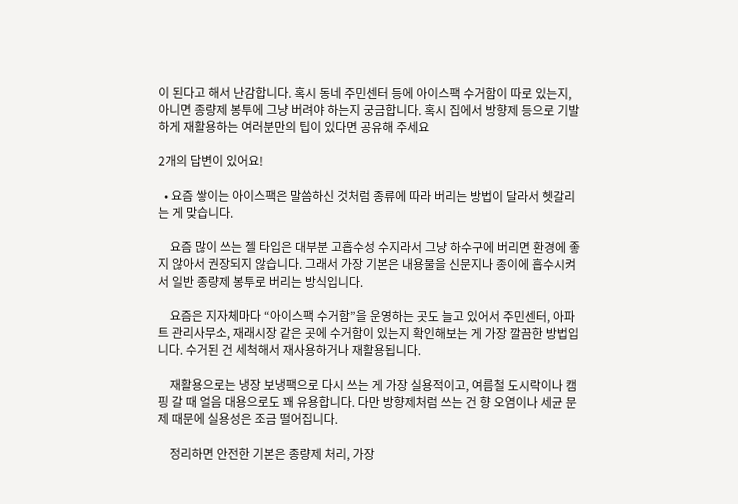이 된다고 해서 난감합니다. 혹시 동네 주민센터 등에 아이스팩 수거함이 따로 있는지, 아니면 종량제 봉투에 그냥 버려야 하는지 궁금합니다. 혹시 집에서 방향제 등으로 기발하게 재활용하는 여러분만의 팁이 있다면 공유해 주세요

2개의 답변이 있어요!

  • 요즘 쌓이는 아이스팩은 말씀하신 것처럼 종류에 따라 버리는 방법이 달라서 헷갈리는 게 맞습니다.

    요즘 많이 쓰는 젤 타입은 대부분 고흡수성 수지라서 그냥 하수구에 버리면 환경에 좋지 않아서 권장되지 않습니다. 그래서 가장 기본은 내용물을 신문지나 종이에 흡수시켜서 일반 종량제 봉투로 버리는 방식입니다.

    요즘은 지자체마다 “아이스팩 수거함”을 운영하는 곳도 늘고 있어서 주민센터, 아파트 관리사무소, 재래시장 같은 곳에 수거함이 있는지 확인해보는 게 가장 깔끔한 방법입니다. 수거된 건 세척해서 재사용하거나 재활용됩니다.

    재활용으로는 냉장 보냉팩으로 다시 쓰는 게 가장 실용적이고, 여름철 도시락이나 캠핑 갈 때 얼음 대용으로도 꽤 유용합니다. 다만 방향제처럼 쓰는 건 향 오염이나 세균 문제 때문에 실용성은 조금 떨어집니다.

    정리하면 안전한 기본은 종량제 처리, 가장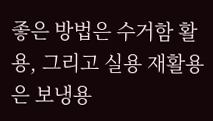좋은 방법은 수거함 활용, 그리고 실용 재활용은 보냉용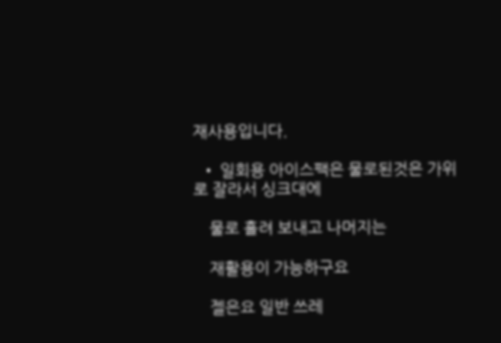재사용입니다.

  • 일회용 아이스팩은 물로된것은 가위로 잘라서 싱크대에

    물로 흘려 보내고 나머지는

    재활용이 가능하구요

    젤은요 일반 쓰레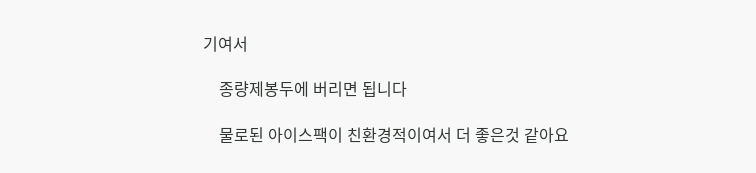기여서

    종량제봉두에 버리면 됩니다

    물로된 아이스팩이 친환경적이여서 더 좋은것 같아요